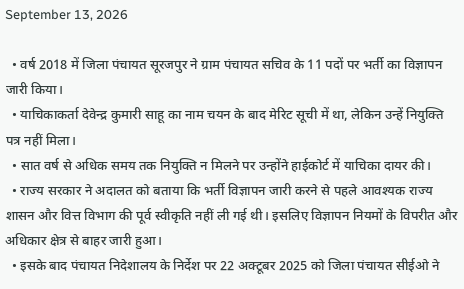September 13, 2026

  • वर्ष 2018 में जिला पंचायत सूरजपुर ने ग्राम पंचायत सचिव के 11 पदों पर भर्ती का विज्ञापन जारी किया।
  • याचिकाकर्ता देवेन्द्र कुमारी साहू का नाम चयन के बाद मेरिट सूची में था, लेकिन उन्हें नियुक्ति पत्र नहीं मिला।
  • सात वर्ष से अधिक समय तक नियुक्ति न मिलने पर उन्होंने हाईकोर्ट में याचिका दायर की।
  • राज्य सरकार ने अदालत को बताया कि भर्ती विज्ञापन जारी करने से पहले आवश्यक राज्य शासन और वित्त विभाग की पूर्व स्वीकृति नहीं ली गई थी। इसलिए विज्ञापन नियमों के विपरीत और अधिकार क्षेत्र से बाहर जारी हुआ।
  • इसके बाद पंचायत निदेशालय के निर्देश पर 22 अक्टूबर 2025 को जिला पंचायत सीईओ ने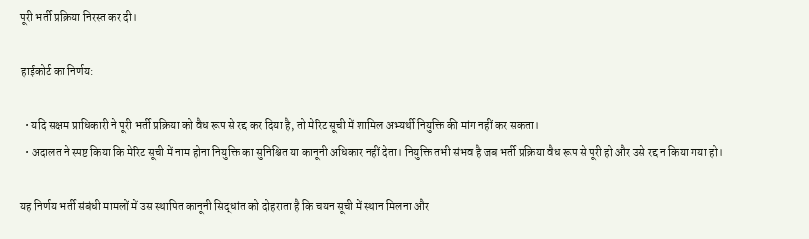पूरी भर्ती प्रक्रिया निरस्त कर दी।

हाईकोर्ट का निर्णय:

  • यदि सक्षम प्राधिकारी ने पूरी भर्ती प्रक्रिया को वैध रूप से रद्द कर दिया है, तो मेरिट सूची में शामिल अभ्यर्थी नियुक्ति की मांग नहीं कर सकता।
  • अदालत ने स्पष्ट किया कि मेरिट सूची में नाम होना नियुक्ति का सुनिश्चित या कानूनी अधिकार नहीं देता। नियुक्ति तभी संभव है जब भर्ती प्रक्रिया वैध रूप से पूरी हो और उसे रद्द न किया गया हो।

यह निर्णय भर्ती संबंधी मामलों में उस स्थापित कानूनी सिद्धांत को दोहराता है कि चयन सूची में स्थान मिलना और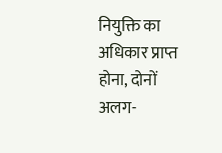नियुक्ति का अधिकार प्राप्त होना, दोनों अलग-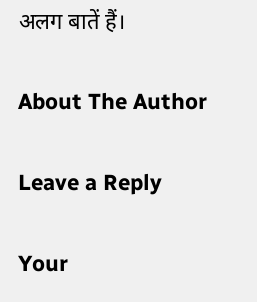अलग बातें हैं।

About The Author

Leave a Reply

Your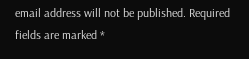email address will not be published. Required fields are marked *